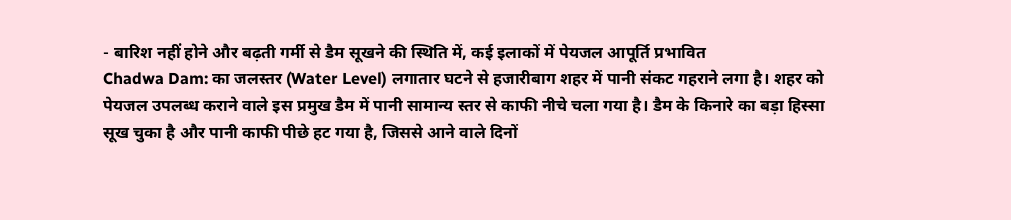- बारिश नहीं होने और बढ़ती गर्मी से डैम सूखने की स्थिति में, कई इलाकों में पेयजल आपूर्ति प्रभावित
Chadwa Dam: का जलस्तर (Water Level) लगातार घटने से हजारीबाग शहर में पानी संकट गहराने लगा है। शहर को पेयजल उपलब्ध कराने वाले इस प्रमुख डैम में पानी सामान्य स्तर से काफी नीचे चला गया है। डैम के किनारे का बड़ा हिस्सा सूख चुका है और पानी काफी पीछे हट गया है, जिससे आने वाले दिनों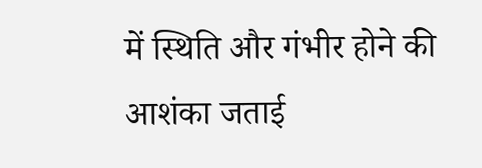में स्थिति और गंभीर होने की आशंका जताई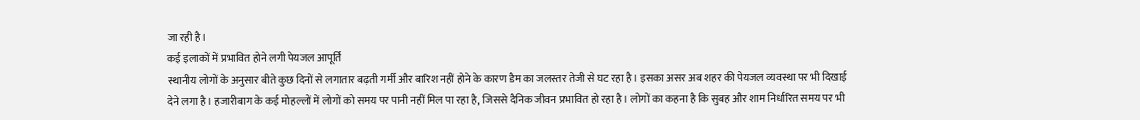जा रही है।
कई इलाकों में प्रभावित होने लगी पेयजल आपूर्ति
स्थानीय लोगों के अनुसार बीते कुछ दिनों से लगातार बढ़ती गर्मी और बारिश नहीं होने के कारण डैम का जलस्तर तेजी से घट रहा है। इसका असर अब शहर की पेयजल व्यवस्था पर भी दिखाई देने लगा है। हजारीबाग के कई मोहल्लों में लोगों को समय पर पानी नहीं मिल पा रहा है, जिससे दैनिक जीवन प्रभावित हो रहा है। लोगों का कहना है कि सुबह और शाम निर्धारित समय पर भी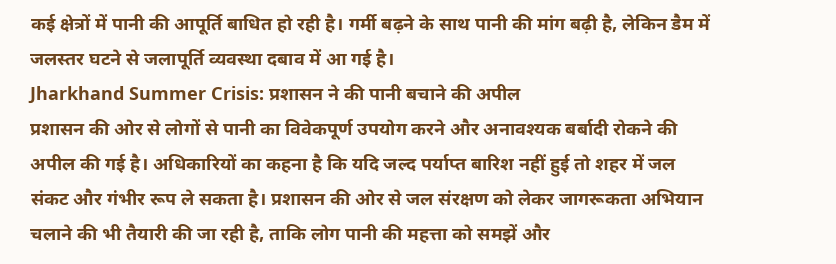कई क्षेत्रों में पानी की आपूर्ति बाधित हो रही है। गर्मी बढ़ने के साथ पानी की मांग बढ़ी है, लेकिन डैम में जलस्तर घटने से जलापूर्ति व्यवस्था दबाव में आ गई है।
Jharkhand Summer Crisis: प्रशासन ने की पानी बचाने की अपील
प्रशासन की ओर से लोगों से पानी का विवेकपूर्ण उपयोग करने और अनावश्यक बर्बादी रोकने की अपील की गई है। अधिकारियों का कहना है कि यदि जल्द पर्याप्त बारिश नहीं हुई तो शहर में जल संकट और गंभीर रूप ले सकता है। प्रशासन की ओर से जल संरक्षण को लेकर जागरूकता अभियान चलाने की भी तैयारी की जा रही है, ताकि लोग पानी की महत्ता को समझें और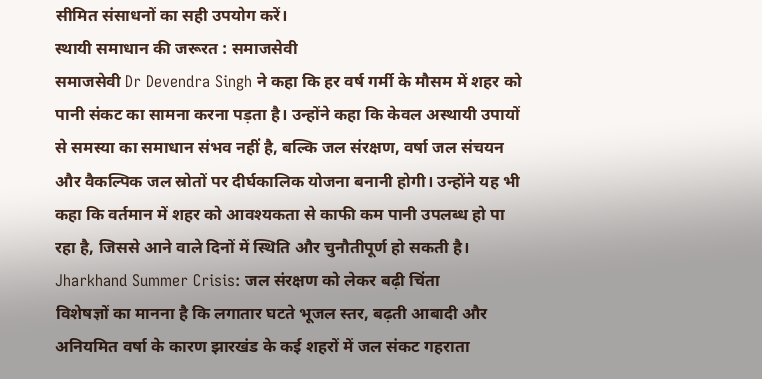सीमित संसाधनों का सही उपयोग करें।
स्थायी समाधान की जरूरत : समाजसेवी
समाजसेवी Dr Devendra Singh ने कहा कि हर वर्ष गर्मी के मौसम में शहर को पानी संकट का सामना करना पड़ता है। उन्होंने कहा कि केवल अस्थायी उपायों से समस्या का समाधान संभव नहीं है, बल्कि जल संरक्षण, वर्षा जल संचयन और वैकल्पिक जल स्रोतों पर दीर्घकालिक योजना बनानी होगी। उन्होंने यह भी कहा कि वर्तमान में शहर को आवश्यकता से काफी कम पानी उपलब्ध हो पा रहा है, जिससे आने वाले दिनों में स्थिति और चुनौतीपूर्ण हो सकती है।
Jharkhand Summer Crisis: जल संरक्षण को लेकर बढ़ी चिंता
विशेषज्ञों का मानना है कि लगातार घटते भूजल स्तर, बढ़ती आबादी और अनियमित वर्षा के कारण झारखंड के कई शहरों में जल संकट गहराता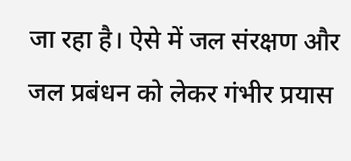जा रहा है। ऐसे में जल संरक्षण और जल प्रबंधन को लेकर गंभीर प्रयास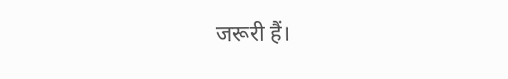जरूरी हैं।